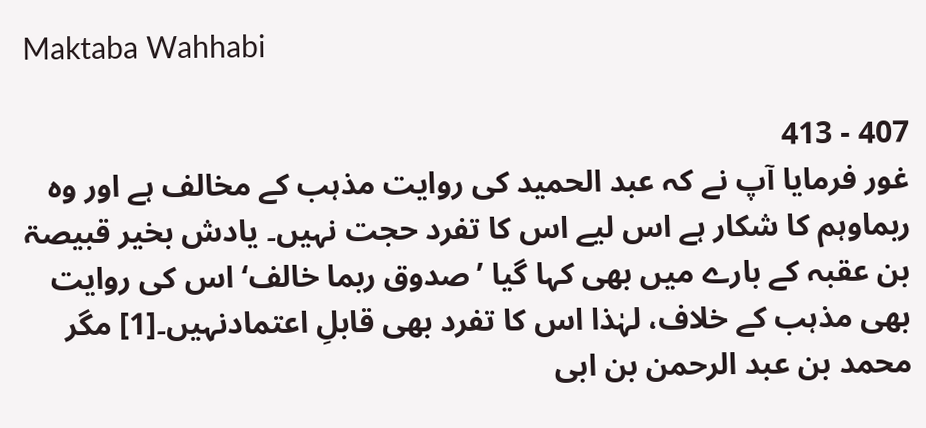Maktaba Wahhabi

407 - 413
غور فرمایا آپ نے کہ عبد الحمید کی روایت مذہب کے مخالف ہے اور وہ ربماوہم کا شکار ہے اس لیے اس کا تفرد حجت نہیں۔ یادش بخیر قبیصۃ بن عقبہ کے بارے میں بھی کہا گیا ’صدوق ربما خالف‘ اس کی روایت بھی مذہب کے خلاف، لہٰذا اس کا تفرد بھی قابلِ اعتمادنہیں۔[1] مگر محمد بن عبد الرحمن بن ابی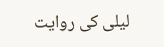لیلی کی روایت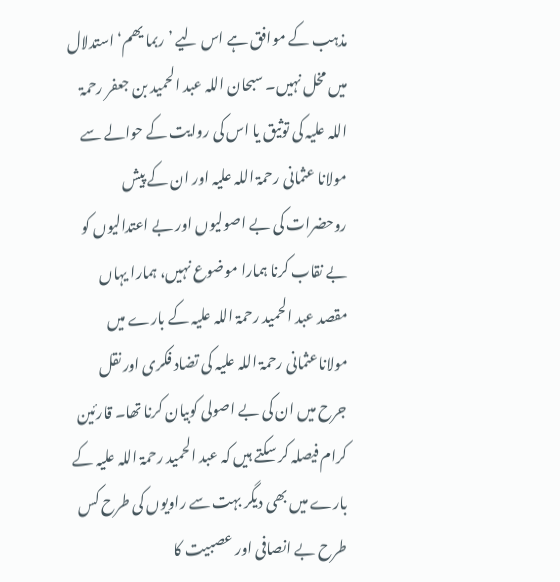مذہب کے موافق ہے اس لیے ’ربما یھم‘ استدلال میں مخل نہیں۔ سبحان اللہ عبد الحمید بن جعفر رحمۃ اللہ علیہ کی توثیق یا اس کی روایت کے حوالے سے مولانا عثمانی رحمۃ اللہ علیہ اور ان کے پیش روحضرات کی بے اصولیوں اور بے اعتدالیوں کو بے نقاب کرنا ہمارا موضوع نہیں، ہمارا یہاں مقصد عبد الحمید رحمۃ اللہ علیہ کے بارے میں مولاناعثمانی رحمۃ اللہ علیہ کی تضاد فکری اور نقل جرح میں ان کی بے اصولی کوبیان کرنا تھا۔ قارئین کرام فیصلہ کر سکتے ہیں کہ عبد الحمید رحمۃ اللہ علیہ کے بارے میں بھی دیگر بہت سے راویوں کی طرح کس طرح بے انصافی اور عصبیت کا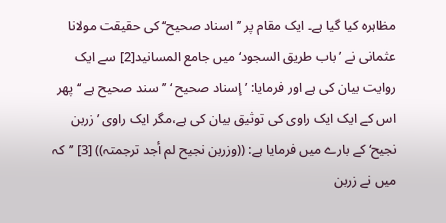مظاہرہ کیا گیا ہے۔ ایک مقام پر ’’اسناد صحیح‘‘ کی حقیقت مولانا عثمانی نے ’باب طریق السجود‘ میں جامع المسانید[2] سے ایک روایت بیان کی ہے اور فرمایا: ’إسناد صحیح ‘ ’’سند صحیح ہے ‘‘ پھر اس کے ایک ایک راوی کی توثیق بیان کی ہے،مگر ایک راوی ’زربن نجیح‘ کے بارے میں فرمایا ہے: ((وزربن نجیح لم أجد ترجمتہ)) [3] ’’کہ میں نے زربن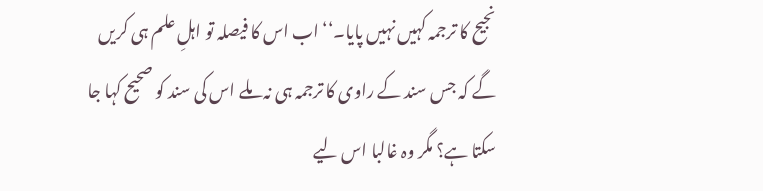نجیح کا ترجمہ کہیں نہیں پایا۔‘‘ اب اس کا فیصلہ تو اہلِ علم ہی کریں گے کہ جس سند کے راوی کا ترجمہ ہی نہ ملے اس کی سند کو صحیح کہا جا سکتا ہے؟ مگر وہ غالبا اس لیے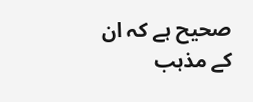صحیح ہے کہ ان کے مذہب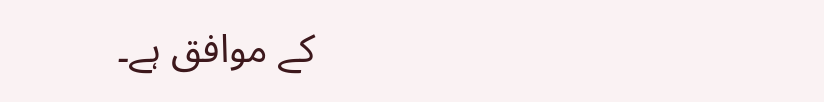کے موافق ہے۔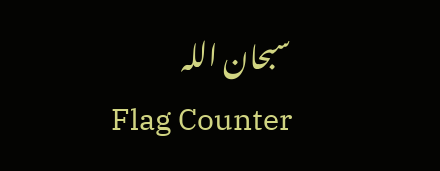سبحان اللہ
Flag Counter